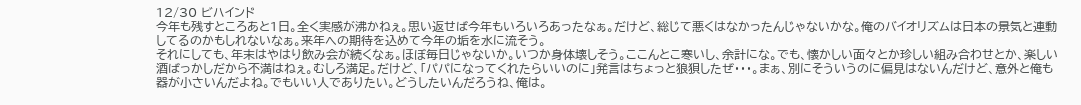12/30 ビハインド
今年も残すところあと1日。全く実感が沸かねぇ。思い返せば今年もいろいろあったなぁ。だけど、総じて悪くはなかったんじゃないかな。俺のバイオリズムは日本の景気と連動してるのかもしれないなぁ。来年への期待を込めて今年の垢を水に流そう。
それにしても、年末はやはり飲み会が続くなぁ。ほぼ毎日じゃないか。いつか身体壊しそう。ここんとこ寒いし、余計にな。でも、懐かしい面々とか珍しい組み合わせとか、楽しい酒ばっかしだから不満はねぇ。むしろ満足。だけど、「パパになってくれたらいいのに」発言はちょっと狼狽したぜ・・・。まぁ、別にそういうのに偏見はないんだけど、意外と俺も器が小さいんだよね。でもいい人でありたい。どうしたいんだろうね、俺は。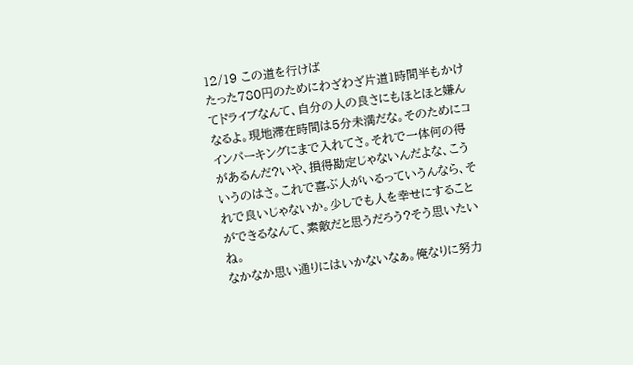12/19 この道を行けば
たった780円のためにわざわざ片道1時間半もかけてドライブなんて、自分の人の良さにもほとほと嫌んなるよ。現地滞在時間は5分未満だな。そのためにコインパーキングにまで入れてさ。それで一体何の得があるんだ?いや、損得勘定じゃないんだよな、こういうのはさ。これで喜ぶ人がいるっていうんなら、それで良いじゃないか。少しでも人を幸せにすることができるなんて、素敵だと思うだろう?そう思いたいね。
なかなか思い通りにはいかないなぁ。俺なりに努力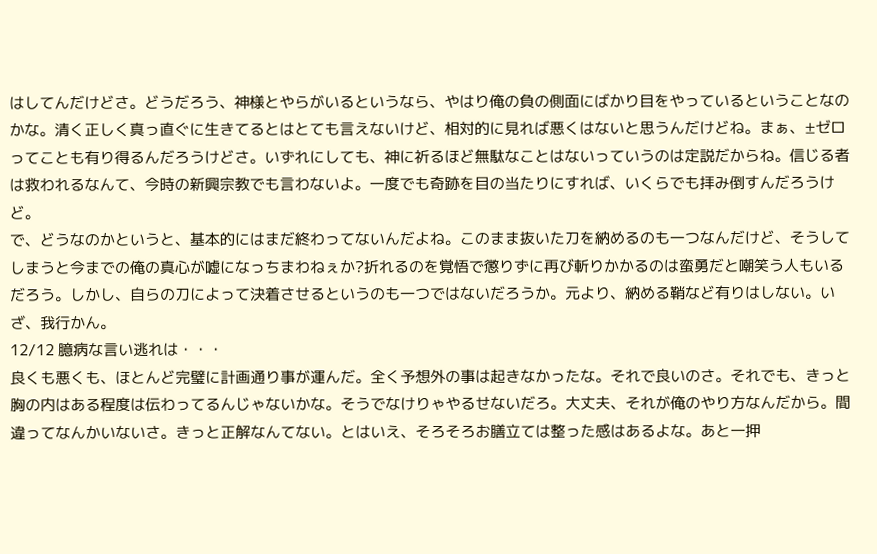はしてんだけどさ。どうだろう、神様とやらがいるというなら、やはり俺の負の側面にばかり目をやっているということなのかな。清く正しく真っ直ぐに生きてるとはとても言えないけど、相対的に見れば悪くはないと思うんだけどね。まぁ、±ゼロってことも有り得るんだろうけどさ。いずれにしても、神に祈るほど無駄なことはないっていうのは定説だからね。信じる者は救われるなんて、今時の新興宗教でも言わないよ。一度でも奇跡を目の当たりにすれば、いくらでも拝み倒すんだろうけど。
で、どうなのかというと、基本的にはまだ終わってないんだよね。このまま抜いた刀を納めるのも一つなんだけど、そうしてしまうと今までの俺の真心が嘘になっちまわねぇか?折れるのを覚悟で懲りずに再び斬りかかるのは蛮勇だと嘲笑う人もいるだろう。しかし、自らの刀によって決着させるというのも一つではないだろうか。元より、納める鞘など有りはしない。いざ、我行かん。
12/12 臆病な言い逃れは・・・
良くも悪くも、ほとんど完璧に計画通り事が運んだ。全く予想外の事は起きなかったな。それで良いのさ。それでも、きっと胸の内はある程度は伝わってるんじゃないかな。そうでなけりゃやるせないだろ。大丈夫、それが俺のやり方なんだから。間違ってなんかいないさ。きっと正解なんてない。とはいえ、そろそろお膳立ては整った感はあるよな。あと一押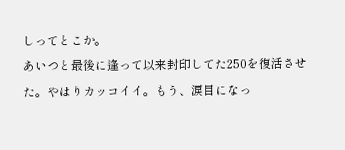しってとこか。
あいつと最後に逢って以来封印してた250を復活させた。やはりカッコイイ。もう、涙目になっ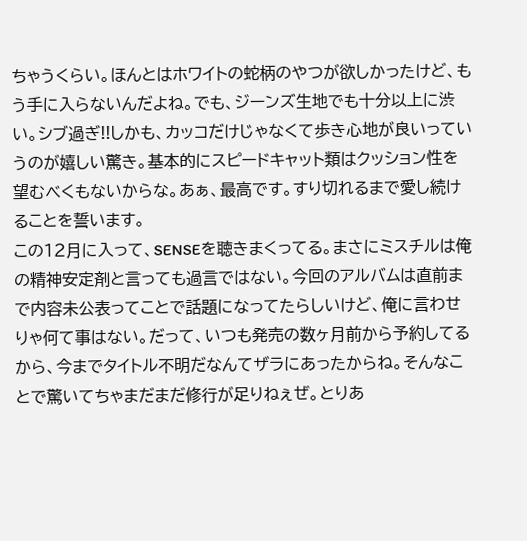ちゃうくらい。ほんとはホワイトの蛇柄のやつが欲しかったけど、もう手に入らないんだよね。でも、ジーンズ生地でも十分以上に渋い。シブ過ぎ!!しかも、カッコだけじゃなくて歩き心地が良いっていうのが嬉しい驚き。基本的にスピードキャット類はクッション性を望むべくもないからな。あぁ、最高です。すり切れるまで愛し続けることを誓います。
この12月に入って、SENSEを聴きまくってる。まさにミスチルは俺の精神安定剤と言っても過言ではない。今回のアルバムは直前まで内容未公表ってことで話題になってたらしいけど、俺に言わせりゃ何て事はない。だって、いつも発売の数ヶ月前から予約してるから、今までタイトル不明だなんてザラにあったからね。そんなことで驚いてちゃまだまだ修行が足りねぇぜ。とりあ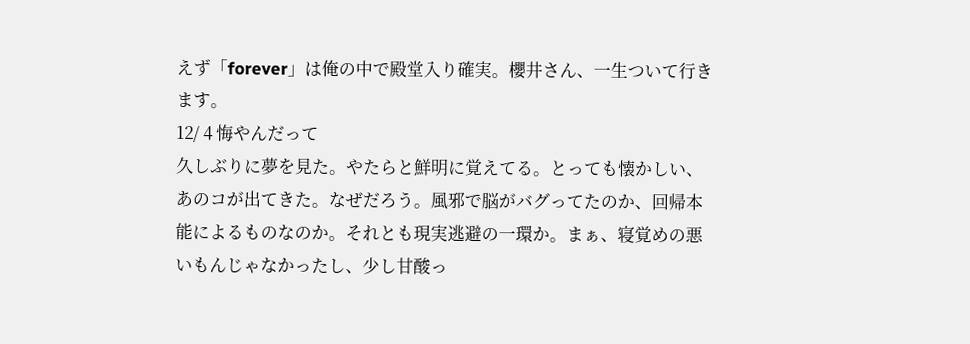えず「forever」は俺の中で殿堂入り確実。櫻井さん、一生ついて行きます。
12/ 4 悔やんだって
久しぶりに夢を見た。やたらと鮮明に覚えてる。とっても懐かしい、あのコが出てきた。なぜだろう。風邪で脳がバグってたのか、回帰本能によるものなのか。それとも現実逃避の一環か。まぁ、寝覚めの悪いもんじゃなかったし、少し甘酸っ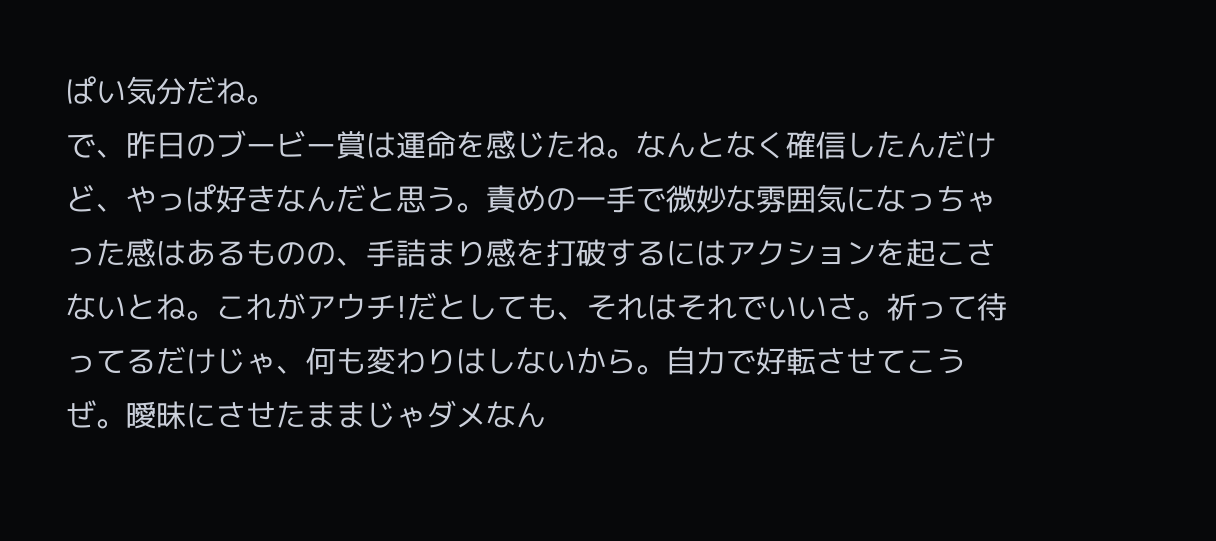ぱい気分だね。
で、昨日のブービー賞は運命を感じたね。なんとなく確信したんだけど、やっぱ好きなんだと思う。責めの一手で微妙な雰囲気になっちゃった感はあるものの、手詰まり感を打破するにはアクションを起こさないとね。これがアウチ!だとしても、それはそれでいいさ。祈って待ってるだけじゃ、何も変わりはしないから。自力で好転させてこうぜ。曖昧にさせたままじゃダメなん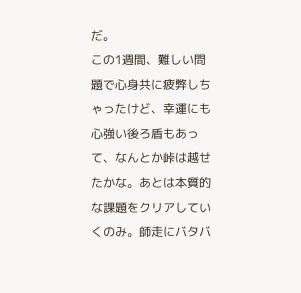だ。
この1週間、難しい問題で心身共に疲弊しちゃったけど、幸運にも心強い後ろ盾もあって、なんとか峠は越せたかな。あとは本質的な課題をクリアしていくのみ。師走にバタバ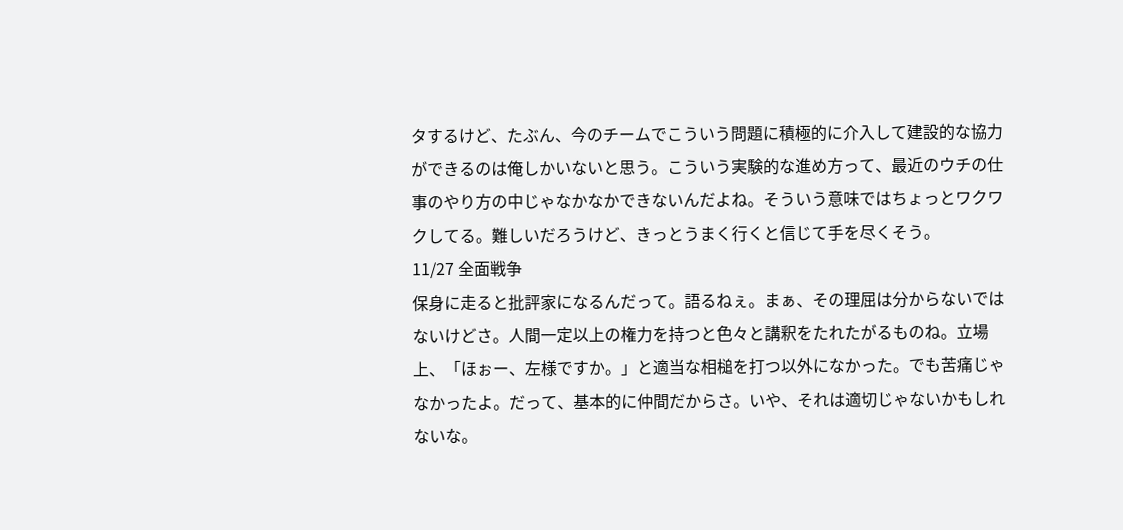タするけど、たぶん、今のチームでこういう問題に積極的に介入して建設的な協力ができるのは俺しかいないと思う。こういう実験的な進め方って、最近のウチの仕事のやり方の中じゃなかなかできないんだよね。そういう意味ではちょっとワクワクしてる。難しいだろうけど、きっとうまく行くと信じて手を尽くそう。
11/27 全面戦争
保身に走ると批評家になるんだって。語るねぇ。まぁ、その理屈は分からないではないけどさ。人間一定以上の権力を持つと色々と講釈をたれたがるものね。立場上、「ほぉー、左様ですか。」と適当な相槌を打つ以外になかった。でも苦痛じゃなかったよ。だって、基本的に仲間だからさ。いや、それは適切じゃないかもしれないな。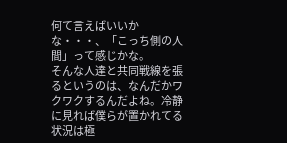何て言えばいいかな・・・、「こっち側の人間」って感じかな。
そんな人達と共同戦線を張るというのは、なんだかワクワクするんだよね。冷静に見れば僕らが置かれてる状況は極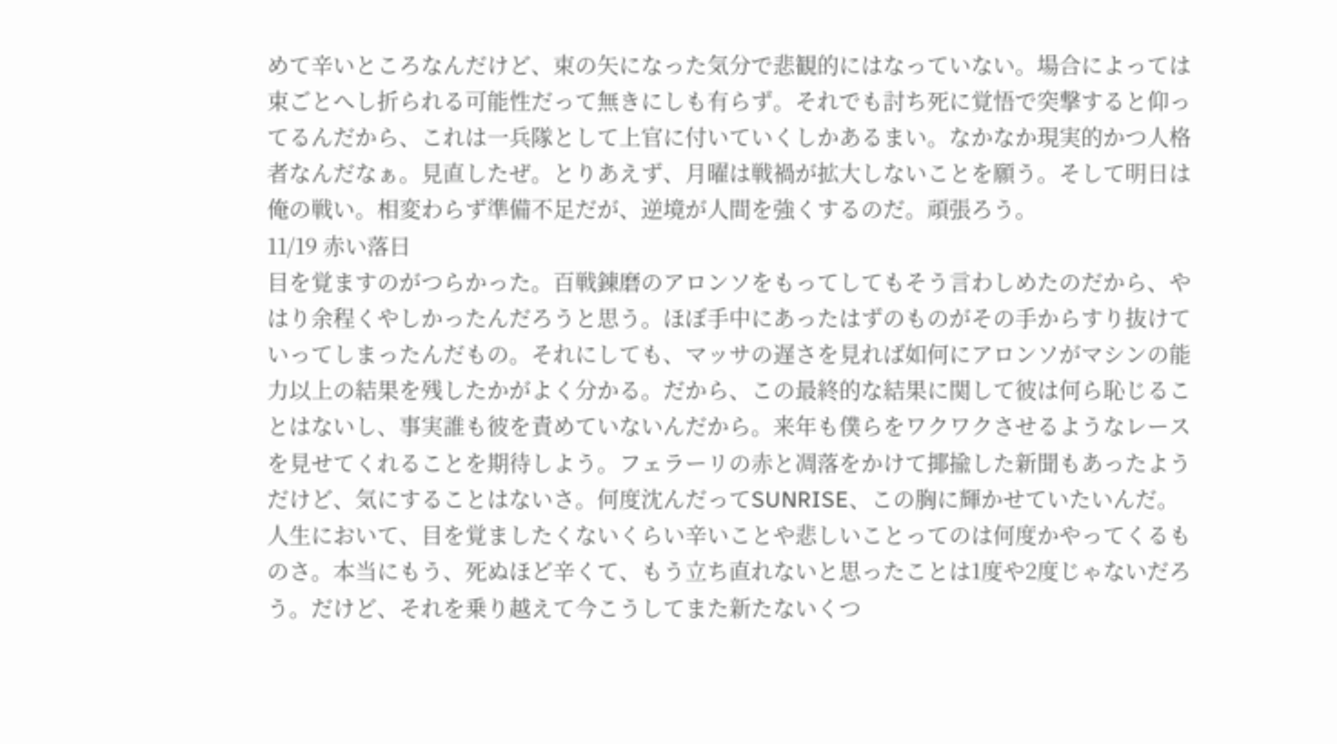めて辛いところなんだけど、束の矢になった気分で悲観的にはなっていない。場合によっては束ごとへし折られる可能性だって無きにしも有らず。それでも討ち死に覚悟で突撃すると仰ってるんだから、これは一兵隊として上官に付いていくしかあるまい。なかなか現実的かつ人格者なんだなぁ。見直したぜ。とりあえず、月曜は戦禍が拡大しないことを願う。そして明日は俺の戦い。相変わらず準備不足だが、逆境が人間を強くするのだ。頑張ろう。
11/19 赤い落日
目を覚ますのがつらかった。百戦錬磨のアロンソをもってしてもそう言わしめたのだから、やはり余程くやしかったんだろうと思う。ほぼ手中にあったはずのものがその手からすり抜けていってしまったんだもの。それにしても、マッサの遅さを見れば如何にアロンソがマシンの能力以上の結果を残したかがよく分かる。だから、この最終的な結果に関して彼は何ら恥じることはないし、事実誰も彼を責めていないんだから。来年も僕らをワクワクさせるようなレースを見せてくれることを期待しよう。フェラーリの赤と凋落をかけて揶揄した新聞もあったようだけど、気にすることはないさ。何度沈んだってSUNRISE、この胸に輝かせていたいんだ。
人生において、目を覚ましたくないくらい辛いことや悲しいことってのは何度かやってくるものさ。本当にもう、死ぬほど辛くて、もう立ち直れないと思ったことは1度や2度じゃないだろう。だけど、それを乗り越えて今こうしてまた新たないくつ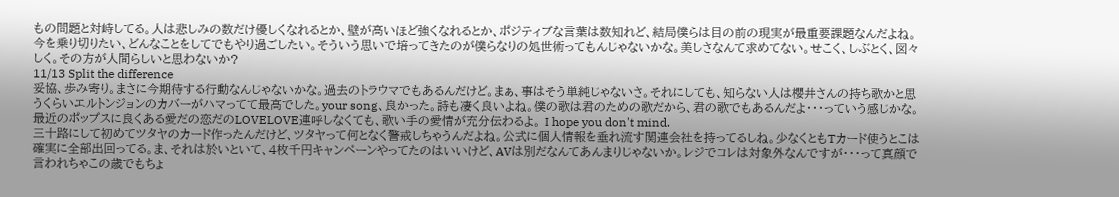もの問題と対峙してる。人は悲しみの数だけ優しくなれるとか、壁が高いほど強くなれるとか、ポジティブな言葉は数知れど、結局僕らは目の前の現実が最重要課題なんだよね。今を乗り切りたい、どんなことをしてでもやり過ごしたい。そういう思いで培ってきたのが僕らなりの処世術ってもんじゃないかな。美しさなんて求めてない。せこく、しぶとく、図々しく。その方が人間らしいと思わないか?
11/13 Split the difference
妥協、歩み寄り。まさに今期待する行動なんじゃないかな。過去のトラウマでもあるんだけど。まぁ、事はそう単純じゃないさ。それにしても、知らない人は櫻井さんの持ち歌かと思うくらいエルトンジョンのカバーがハマってて最高でした。your song、良かった。詩も凄く良いよね。僕の歌は君のための歌だから、君の歌でもあるんだよ・・・っていう感じかな。最近のポップスに良くある愛だの恋だのLOVELOVE連呼しなくても、歌い手の愛情が充分伝わるよ。 I hope you don't mind.
三十路にして初めてツタヤのカード作ったんだけど、ツタヤって何となく警戒しちゃうんだよね。公式に個人情報を垂れ流す関連会社を持ってるしね。少なくともTカード使うとこは確実に全部出回ってる。ま、それは於いといて、4枚千円キャンペーンやってたのはいいけど、AVは別だなんてあんまりじゃないか。レジでコレは対象外なんですが・・・って真顔で言われちゃこの歳でもちょ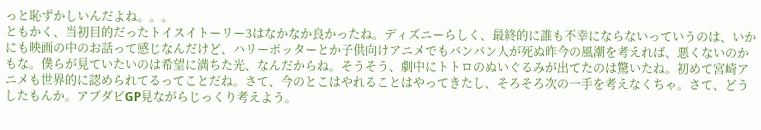っと恥ずかしいんだよね。。。
ともかく、当初目的だったトイスイトーリー3はなかなか良かったね。ディズニーらしく、最終的に誰も不幸にならないっていうのは、いかにも映画の中のお話って感じなんだけど、ハリーポッターとか子供向けアニメでもバンバン人が死ぬ昨今の風潮を考えれば、悪くないのかもな。僕らが見ていたいのは希望に満ちた光、なんだからね。そうそう、劇中にトトロのぬいぐるみが出てたのは驚いたね。初めて宮崎アニメも世界的に認められてるってことだね。さて、今のとこはやれることはやってきたし、そろそろ次の一手を考えなくちゃ。さて、どうしたもんか。アブダビGP見ながらじっくり考えよう。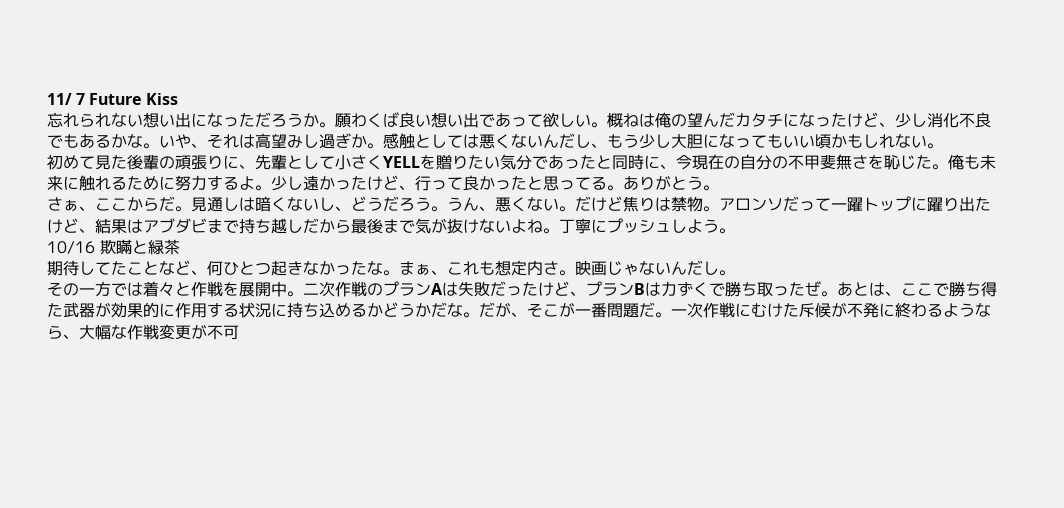11/ 7 Future Kiss
忘れられない想い出になっただろうか。願わくば良い想い出であって欲しい。概ねは俺の望んだカタチになったけど、少し消化不良でもあるかな。いや、それは高望みし過ぎか。感触としては悪くないんだし、もう少し大胆になってもいい頃かもしれない。
初めて見た後輩の頑張りに、先輩として小さくYELLを贈りたい気分であったと同時に、今現在の自分の不甲斐無さを恥じた。俺も未来に触れるために努力するよ。少し遠かったけど、行って良かったと思ってる。ありがとう。
さぁ、ここからだ。見通しは暗くないし、どうだろう。うん、悪くない。だけど焦りは禁物。アロンソだって一躍トップに躍り出たけど、結果はアブダビまで持ち越しだから最後まで気が抜けないよね。丁寧にプッシュしよう。
10/16 欺瞞と緑茶
期待してたことなど、何ひとつ起きなかったな。まぁ、これも想定内さ。映画じゃないんだし。
その一方では着々と作戦を展開中。二次作戦のプランAは失敗だったけど、プランBは力ずくで勝ち取ったぜ。あとは、ここで勝ち得た武器が効果的に作用する状況に持ち込めるかどうかだな。だが、そこが一番問題だ。一次作戦にむけた斥候が不発に終わるようなら、大幅な作戦変更が不可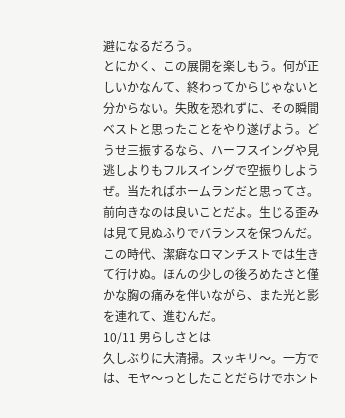避になるだろう。
とにかく、この展開を楽しもう。何が正しいかなんて、終わってからじゃないと分からない。失敗を恐れずに、その瞬間ベストと思ったことをやり遂げよう。どうせ三振するなら、ハーフスイングや見逃しよりもフルスイングで空振りしようぜ。当たればホームランだと思ってさ。
前向きなのは良いことだよ。生じる歪みは見て見ぬふりでバランスを保つんだ。この時代、潔癖なロマンチストでは生きて行けぬ。ほんの少しの後ろめたさと僅かな胸の痛みを伴いながら、また光と影を連れて、進むんだ。
10/11 男らしさとは
久しぶりに大清掃。スッキリ〜。一方では、モヤ〜っとしたことだらけでホント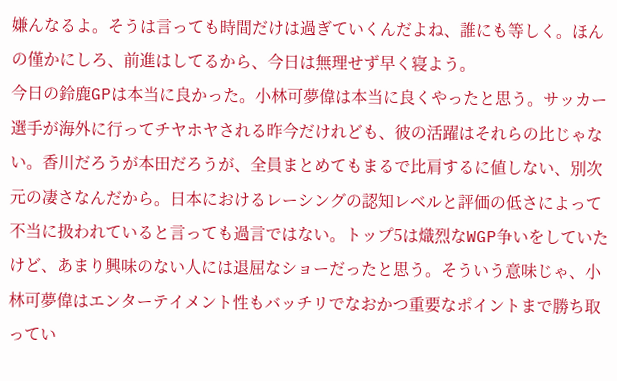嫌んなるよ。そうは言っても時間だけは過ぎていくんだよね、誰にも等しく。ほんの僅かにしろ、前進はしてるから、今日は無理せず早く寝よう。
今日の鈴鹿GPは本当に良かった。小林可夢偉は本当に良くやったと思う。サッカー選手が海外に行ってチヤホヤされる昨今だけれども、彼の活躍はそれらの比じゃない。香川だろうが本田だろうが、全員まとめてもまるで比肩するに値しない、別次元の凄さなんだから。日本におけるレーシングの認知レベルと評価の低さによって不当に扱われていると言っても過言ではない。トップ5は熾烈なWGP争いをしていたけど、あまり興味のない人には退屈なショーだったと思う。そういう意味じゃ、小林可夢偉はエンターテイメント性もバッチリでなおかつ重要なポイントまで勝ち取ってい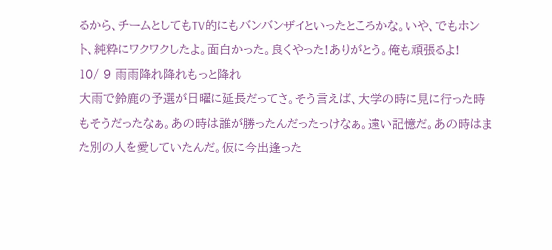るから、チームとしてもTV的にもバンバンザイといったところかな。いや、でもホント、純粋にワクワクしたよ。面白かった。良くやった!ありがとう。俺も頑張るよ!
10/ 9 雨雨降れ降れもっと降れ
大雨で鈴鹿の予選が日曜に延長だってさ。そう言えば、大学の時に見に行った時もそうだったなぁ。あの時は誰が勝ったんだったっけなぁ。遠い記憶だ。あの時はまた別の人を愛していたんだ。仮に今出逢った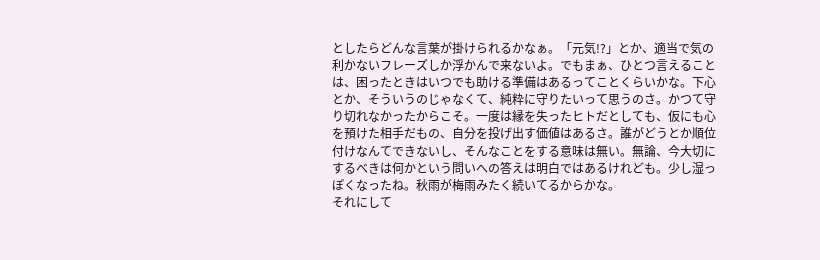としたらどんな言葉が掛けられるかなぁ。「元気!?」とか、適当で気の利かないフレーズしか浮かんで来ないよ。でもまぁ、ひとつ言えることは、困ったときはいつでも助ける準備はあるってことくらいかな。下心とか、そういうのじゃなくて、純粋に守りたいって思うのさ。かつて守り切れなかったからこそ。一度は縁を失ったヒトだとしても、仮にも心を預けた相手だもの、自分を投げ出す価値はあるさ。誰がどうとか順位付けなんてできないし、そんなことをする意味は無い。無論、今大切にするべきは何かという問いへの答えは明白ではあるけれども。少し湿っぽくなったね。秋雨が梅雨みたく続いてるからかな。
それにして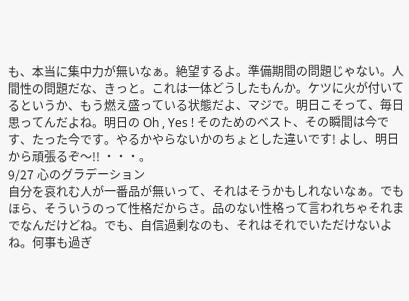も、本当に集中力が無いなぁ。絶望するよ。準備期間の問題じゃない。人間性の問題だな、きっと。これは一体どうしたもんか。ケツに火が付いてるというか、もう燃え盛っている状態だよ、マジで。明日こそって、毎日思ってんだよね。明日の Oh , Yes ! そのためのベスト、その瞬間は今です、たった今です。やるかやらないかのちょとした違いです! よし、明日から頑張るぞ〜!! ・・・。
9/27 心のグラデーション
自分を哀れむ人が一番品が無いって、それはそうかもしれないなぁ。でもほら、そういうのって性格だからさ。品のない性格って言われちゃそれまでなんだけどね。でも、自信過剰なのも、それはそれでいただけないよね。何事も過ぎ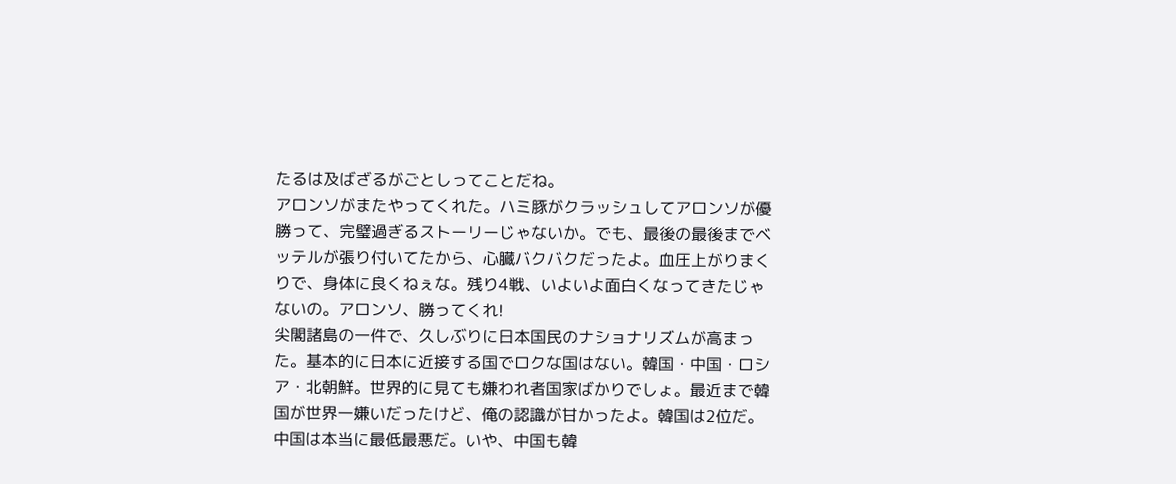たるは及ばざるがごとしってことだね。
アロンソがまたやってくれた。ハミ豚がクラッシュしてアロンソが優勝って、完璧過ぎるストーリーじゃないか。でも、最後の最後までベッテルが張り付いてたから、心臓バクバクだったよ。血圧上がりまくりで、身体に良くねぇな。残り4戦、いよいよ面白くなってきたじゃないの。アロンソ、勝ってくれ!
尖閣諸島の一件で、久しぶりに日本国民のナショナリズムが高まった。基本的に日本に近接する国でロクな国はない。韓国・中国・ロシア・北朝鮮。世界的に見ても嫌われ者国家ばかりでしょ。最近まで韓国が世界一嫌いだったけど、俺の認識が甘かったよ。韓国は2位だ。中国は本当に最低最悪だ。いや、中国も韓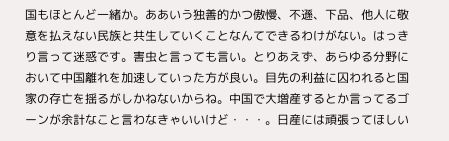国もほとんど一緒か。ああいう独善的かつ傲慢、不遜、下品、他人に敬意を払えない民族と共生していくことなんてできるわけがない。はっきり言って迷惑です。害虫と言っても言い。とりあえず、あらゆる分野において中国離れを加速していった方が良い。目先の利益に囚われると国家の存亡を揺るがしかねないからね。中国で大増産するとか言ってるゴーンが余計なこと言わなきゃいいけど・・・。日産には頑張ってほしい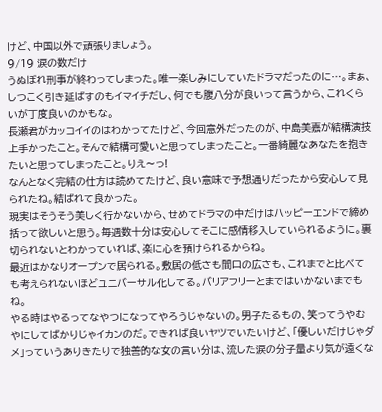けど、中国以外で頑張りましょう。
9/19 涙の数だけ
うぬぼれ刑事が終わってしまった。唯一楽しみにしていたドラマだったのに…。まぁ、しつこく引き延ばすのもイマイチだし、何でも腹八分が良いって言うから、これくらいが丁度良いのかもな。
長瀬君がカッコイイのはわかってたけど、今回意外だったのが、中島美嘉が結構演技上手かったこと。そんで結構可愛いと思ってしまったこと。一番綺麗なあなたを抱きたいと思ってしまったこと。りえ〜っ!
なんとなく完結の仕方は読めてたけど、良い意味で予想通りだったから安心して見られたね。結ばれて良かった。
現実はそうそう美しく行かないから、せめてドラマの中だけはハッピーエンドで締め括って欲しいと思う。毎週数十分は安心してそこに感情移入していられるように。裏切られないとわかっていれば、楽に心を預けられるからね。
最近はかなりオープンで居られる。敷居の低さも間口の広さも、これまでと比べても考えられないほどユニバーサル化してる。バリアフリーとまではいかないまでもね。
やる時はやるってなやつになってやろうじゃないの。男子たるもの、笑ってうやむやにしてばかりじゃイカンのだ。できれば良いヤツでいたいけど、「優しいだけじゃダメ」っていうありきたりで独善的な女の言い分は、流した涙の分子量より気が遠くな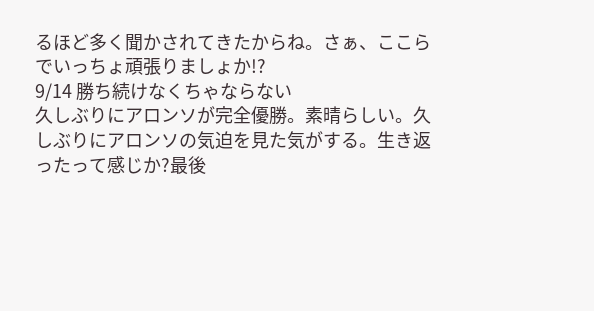るほど多く聞かされてきたからね。さぁ、ここらでいっちょ頑張りましょか!?
9/14 勝ち続けなくちゃならない
久しぶりにアロンソが完全優勝。素晴らしい。久しぶりにアロンソの気迫を見た気がする。生き返ったって感じか?最後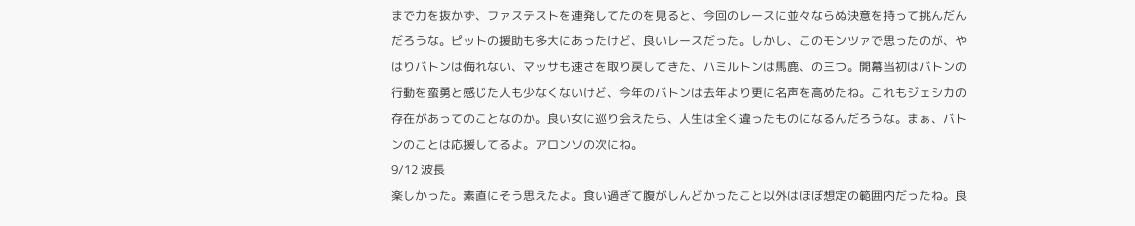まで力を抜かず、ファステストを連発してたのを見ると、今回のレースに並々ならぬ決意を持って挑んだんだろうな。ピットの援助も多大にあったけど、良いレースだった。しかし、このモンツァで思ったのが、やはりバトンは侮れない、マッサも速さを取り戻してきた、ハミルトンは馬鹿、の三つ。開幕当初はバトンの行動を蛮勇と感じた人も少なくないけど、今年のバトンは去年より更に名声を高めたね。これもジェシカの存在があってのことなのか。良い女に巡り会えたら、人生は全く違ったものになるんだろうな。まぁ、バトンのことは応援してるよ。アロンソの次にね。
9/12 波長
楽しかった。素直にそう思えたよ。食い過ぎて腹がしんどかったこと以外はほぼ想定の範囲内だったね。良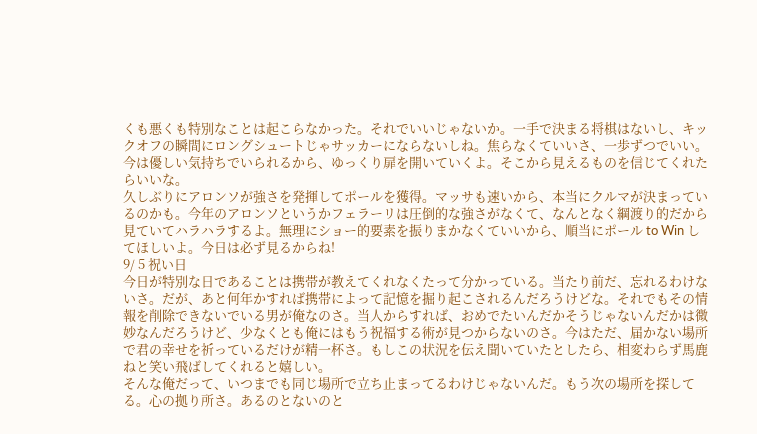くも悪くも特別なことは起こらなかった。それでいいじゃないか。一手で決まる将棋はないし、キックオフの瞬間にロングシュートじゃサッカーにならないしね。焦らなくていいさ、一歩ずつでいい。今は優しい気持ちでいられるから、ゆっくり扉を開いていくよ。そこから見えるものを信じてくれたらいいな。
久しぶりにアロンソが強さを発揮してポールを獲得。マッサも速いから、本当にクルマが決まっているのかも。今年のアロンソというかフェラーリは圧倒的な強さがなくて、なんとなく綱渡り的だから見ていてハラハラするよ。無理にショー的要素を振りまかなくていいから、順当にポール to Win してほしいよ。今日は必ず見るからね!
9/ 5 祝い日
今日が特別な日であることは携帯が教えてくれなくたって分かっている。当たり前だ、忘れるわけないさ。だが、あと何年かすれば携帯によって記憶を掘り起こされるんだろうけどな。それでもその情報を削除できないでいる男が俺なのさ。当人からすれば、おめでたいんだかそうじゃないんだかは微妙なんだろうけど、少なくとも俺にはもう祝福する術が見つからないのさ。今はただ、届かない場所で君の幸せを祈っているだけが精一杯さ。もしこの状況を伝え聞いていたとしたら、相変わらず馬鹿ねと笑い飛ばしてくれると嬉しい。
そんな俺だって、いつまでも同じ場所で立ち止まってるわけじゃないんだ。もう次の場所を探してる。心の拠り所さ。あるのとないのと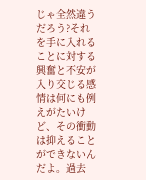じゃ全然違うだろう?それを手に入れることに対する興奮と不安が入り交じる感情は何にも例えがたいけど、その衝動は抑えることができないんだよ。過去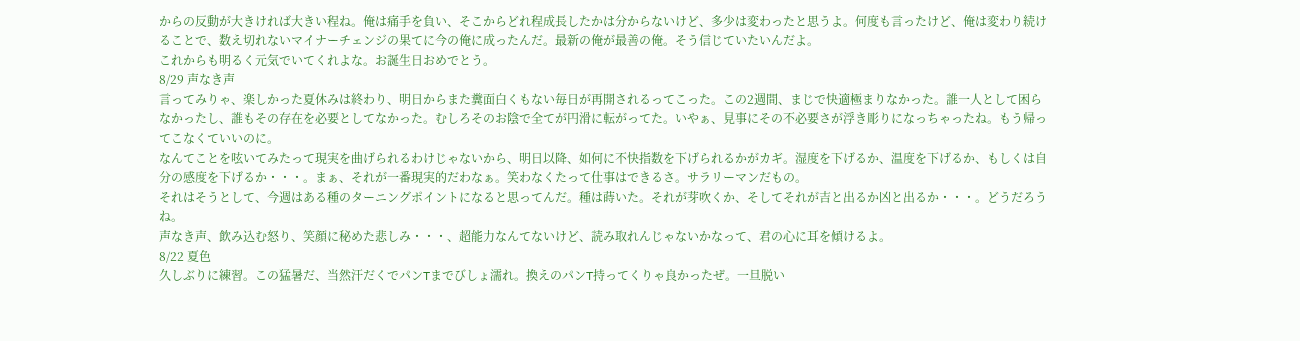からの反動が大きければ大きい程ね。俺は痛手を負い、そこからどれ程成長したかは分からないけど、多少は変わったと思うよ。何度も言ったけど、俺は変わり続けることで、数え切れないマイナーチェンジの果てに今の俺に成ったんだ。最新の俺が最善の俺。そう信じていたいんだよ。
これからも明るく元気でいてくれよな。お誕生日おめでとう。
8/29 声なき声
言ってみりゃ、楽しかった夏休みは終わり、明日からまた糞面白くもない毎日が再開されるってこった。この2週間、まじで快適極まりなかった。誰一人として困らなかったし、誰もその存在を必要としてなかった。むしろそのお陰で全てが円滑に転がってた。いやぁ、見事にその不必要さが浮き彫りになっちゃったね。もう帰ってこなくていいのに。
なんてことを呟いてみたって現実を曲げられるわけじゃないから、明日以降、如何に不快指数を下げられるかがカギ。湿度を下げるか、温度を下げるか、もしくは自分の感度を下げるか・・・。まぁ、それが一番現実的だわなぁ。笑わなくたって仕事はできるさ。サラリーマンだもの。
それはそうとして、今週はある種のターニングポイントになると思ってんだ。種は蒔いた。それが芽吹くか、そしてそれが吉と出るか凶と出るか・・・。どうだろうね。
声なき声、飲み込む怒り、笑顔に秘めた悲しみ・・・、超能力なんてないけど、読み取れんじゃないかなって、君の心に耳を傾けるよ。
8/22 夏色
久しぶりに練習。この猛暑だ、当然汗だくでパンTまでびしょ濡れ。換えのパンT持ってくりゃ良かったぜ。一旦脱い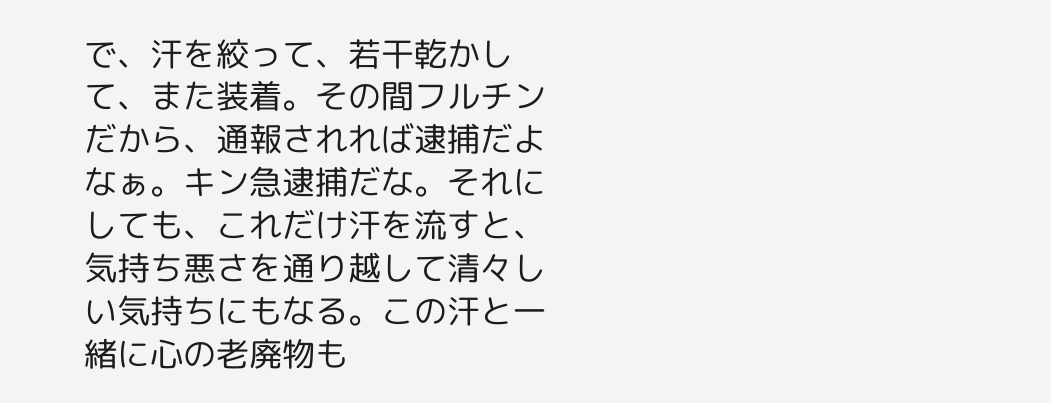で、汗を絞って、若干乾かして、また装着。その間フルチンだから、通報されれば逮捕だよなぁ。キン急逮捕だな。それにしても、これだけ汗を流すと、気持ち悪さを通り越して清々しい気持ちにもなる。この汗と一緒に心の老廃物も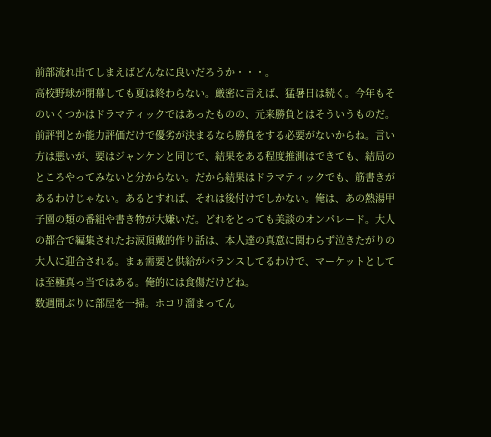前部流れ出てしまえばどんなに良いだろうか・・・。
高校野球が閉幕しても夏は終わらない。厳密に言えば、猛暑日は続く。今年もそのいくつかはドラマティックではあったものの、元来勝負とはそういうものだ。前評判とか能力評価だけで優劣が決まるなら勝負をする必要がないからね。言い方は悪いが、要はジャンケンと同じで、結果をある程度推測はできても、結局のところやってみないと分からない。だから結果はドラマティックでも、筋書きがあるわけじゃない。あるとすれば、それは後付けでしかない。俺は、あの熱湯甲子園の類の番組や書き物が大嫌いだ。どれをとっても美談のオンパレード。大人の都合で編集されたお涙頂戴的作り話は、本人達の真意に関わらず泣きたがりの大人に迎合される。まぁ需要と供給がバランスしてるわけで、マーケットとしては至極真っ当ではある。俺的には食傷だけどね。
数週間ぶりに部屋を一掃。ホコリ溜まってん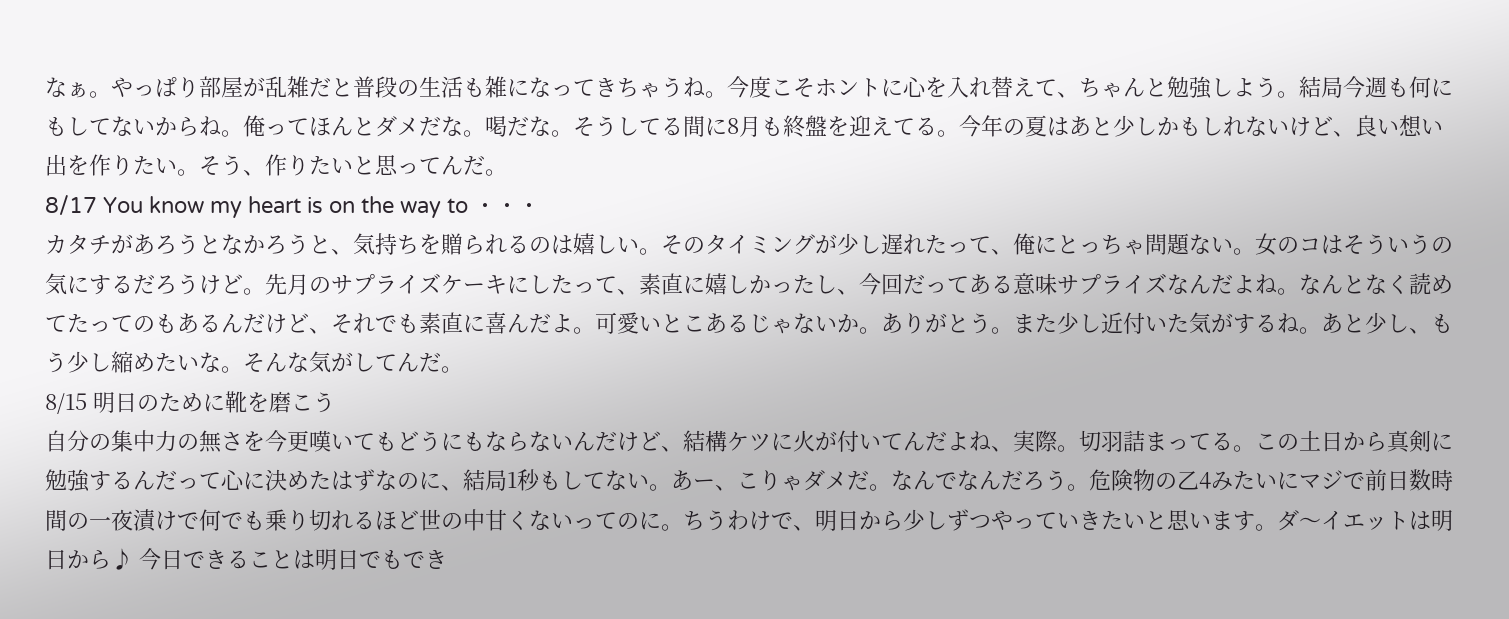なぁ。やっぱり部屋が乱雑だと普段の生活も雑になってきちゃうね。今度こそホントに心を入れ替えて、ちゃんと勉強しよう。結局今週も何にもしてないからね。俺ってほんとダメだな。喝だな。そうしてる間に8月も終盤を迎えてる。今年の夏はあと少しかもしれないけど、良い想い出を作りたい。そう、作りたいと思ってんだ。
8/17 You know my heart is on the way to ・・・
カタチがあろうとなかろうと、気持ちを贈られるのは嬉しい。そのタイミングが少し遅れたって、俺にとっちゃ問題ない。女のコはそういうの気にするだろうけど。先月のサプライズケーキにしたって、素直に嬉しかったし、今回だってある意味サプライズなんだよね。なんとなく読めてたってのもあるんだけど、それでも素直に喜んだよ。可愛いとこあるじゃないか。ありがとう。また少し近付いた気がするね。あと少し、もう少し縮めたいな。そんな気がしてんだ。
8/15 明日のために靴を磨こう
自分の集中力の無さを今更嘆いてもどうにもならないんだけど、結構ケツに火が付いてんだよね、実際。切羽詰まってる。この土日から真剣に勉強するんだって心に決めたはずなのに、結局1秒もしてない。あー、こりゃダメだ。なんでなんだろう。危険物の乙4みたいにマジで前日数時間の一夜漬けで何でも乗り切れるほど世の中甘くないってのに。ちうわけで、明日から少しずつやっていきたいと思います。ダ〜イエットは明日から♪ 今日できることは明日でもでき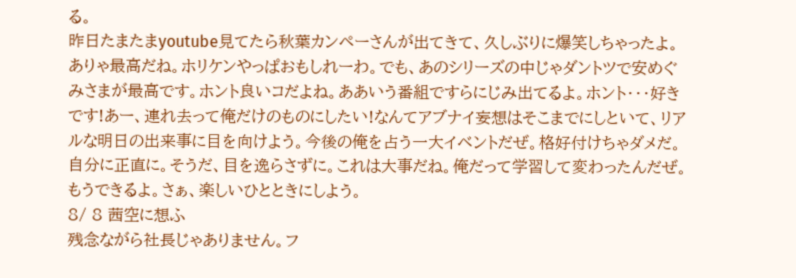る。
昨日たまたまyoutube見てたら秋葉カンペーさんが出てきて、久しぶりに爆笑しちゃったよ。ありゃ最高だね。ホリケンやっぱおもしれーわ。でも、あのシリーズの中じゃダントツで安めぐみさまが最高です。ホント良いコだよね。ああいう番組ですらにじみ出てるよ。ホント・・・好きです!あー、連れ去って俺だけのものにしたい!なんてアブナイ妄想はそこまでにしといて、リアルな明日の出来事に目を向けよう。今後の俺を占う一大イベントだぜ。格好付けちゃダメだ。自分に正直に。そうだ、目を逸らさずに。これは大事だね。俺だって学習して変わったんだぜ。もうできるよ。さぁ、楽しいひとときにしよう。
8/ 8 茜空に想ふ
残念ながら社長じゃありません。フ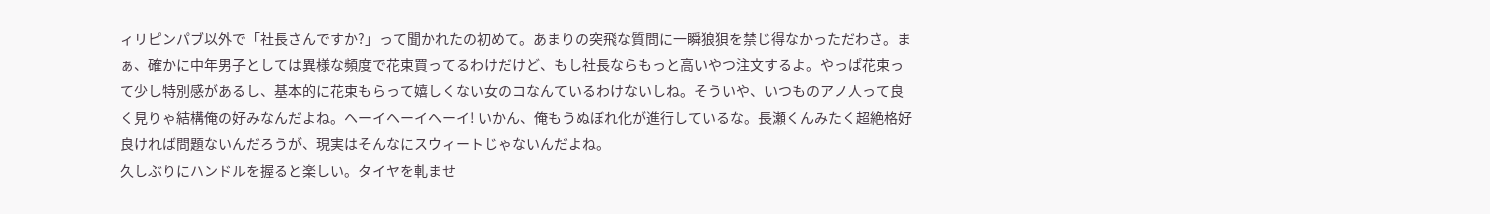ィリピンパブ以外で「社長さんですか?」って聞かれたの初めて。あまりの突飛な質問に一瞬狼狽を禁じ得なかっただわさ。まぁ、確かに中年男子としては異様な頻度で花束買ってるわけだけど、もし社長ならもっと高いやつ注文するよ。やっぱ花束って少し特別感があるし、基本的に花束もらって嬉しくない女のコなんているわけないしね。そういや、いつものアノ人って良く見りゃ結構俺の好みなんだよね。ヘーイヘーイヘーイ! いかん、俺もうぬぼれ化が進行しているな。長瀬くんみたく超絶格好良ければ問題ないんだろうが、現実はそんなにスウィートじゃないんだよね。
久しぶりにハンドルを握ると楽しい。タイヤを軋ませ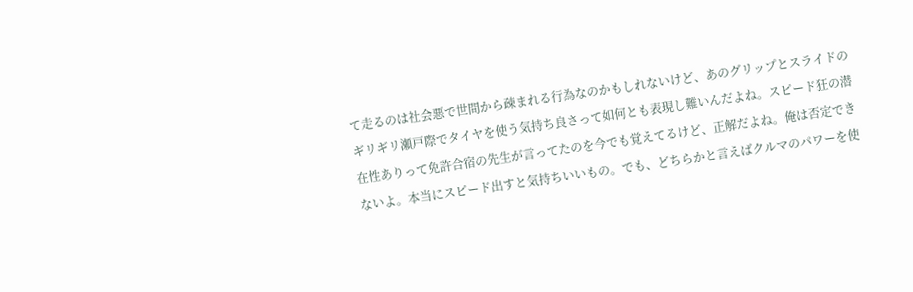て走るのは社会悪で世間から疎まれる行為なのかもしれないけど、あのグリップとスライドのギリギリ瀬戸際でタイヤを使う気持ち良さって如何とも表現し難いんだよね。スピード狂の潜在性ありって免許合宿の先生が言ってたのを今でも覚えてるけど、正解だよね。俺は否定できないよ。本当にスピード出すと気持ちいいもの。でも、どちらかと言えばクルマのパワーを使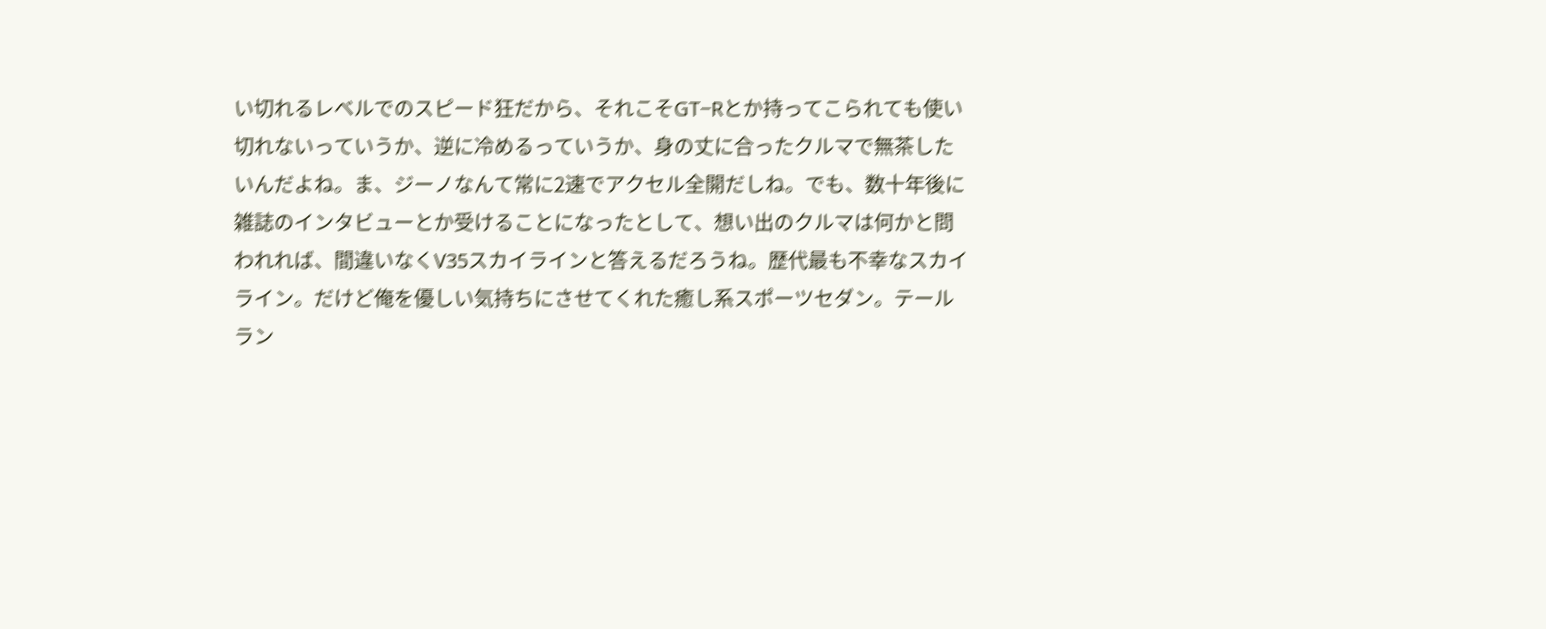い切れるレベルでのスピード狂だから、それこそGT−Rとか持ってこられても使い切れないっていうか、逆に冷めるっていうか、身の丈に合ったクルマで無茶したいんだよね。ま、ジーノなんて常に2速でアクセル全開だしね。でも、数十年後に雑誌のインタビューとか受けることになったとして、想い出のクルマは何かと問われれば、間違いなくV35スカイラインと答えるだろうね。歴代最も不幸なスカイライン。だけど俺を優しい気持ちにさせてくれた癒し系スポーツセダン。テールラン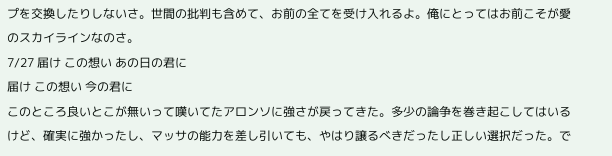プを交換したりしないさ。世間の批判も含めて、お前の全てを受け入れるよ。俺にとってはお前こそが愛のスカイラインなのさ。
7/27 届け この想い あの日の君に
届け この想い 今の君に
このところ良いとこが無いって嘆いてたアロンソに強さが戻ってきた。多少の論争を巻き起こしてはいるけど、確実に強かったし、マッサの能力を差し引いても、やはり譲るべきだったし正しい選択だった。で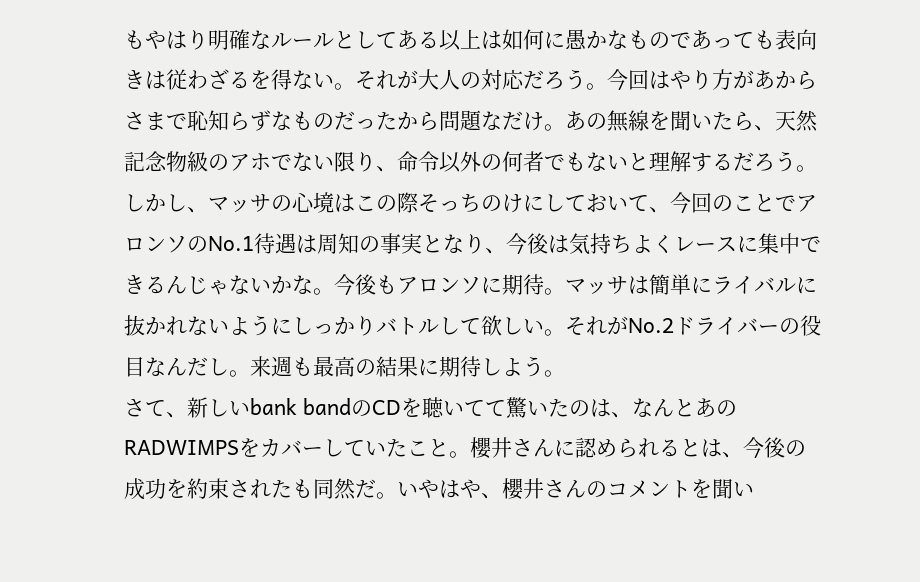もやはり明確なルールとしてある以上は如何に愚かなものであっても表向きは従わざるを得ない。それが大人の対応だろう。今回はやり方があからさまで恥知らずなものだったから問題なだけ。あの無線を聞いたら、天然記念物級のアホでない限り、命令以外の何者でもないと理解するだろう。しかし、マッサの心境はこの際そっちのけにしておいて、今回のことでアロンソのNo.1待遇は周知の事実となり、今後は気持ちよくレースに集中できるんじゃないかな。今後もアロンソに期待。マッサは簡単にライバルに抜かれないようにしっかりバトルして欲しい。それがNo.2ドライバーの役目なんだし。来週も最高の結果に期待しよう。
さて、新しいbank bandのCDを聴いてて驚いたのは、なんとあのRADWIMPSをカバーしていたこと。櫻井さんに認められるとは、今後の成功を約束されたも同然だ。いやはや、櫻井さんのコメントを聞い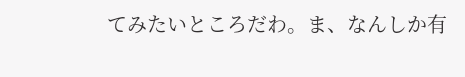てみたいところだわ。ま、なんしか有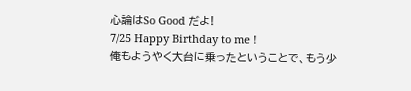心論はSo Good だよ!
7/25 Happy Birthday to me !
俺もようやく大台に乗ったということで、もう少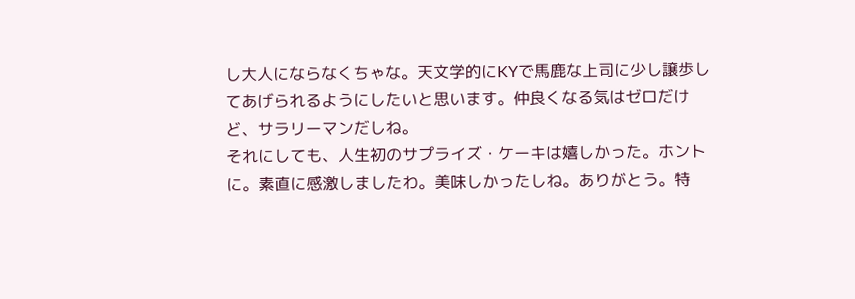し大人にならなくちゃな。天文学的にKYで馬鹿な上司に少し譲歩してあげられるようにしたいと思います。仲良くなる気はゼロだけど、サラリーマンだしね。
それにしても、人生初のサプライズ・ケーキは嬉しかった。ホントに。素直に感激しましたわ。美味しかったしね。ありがとう。特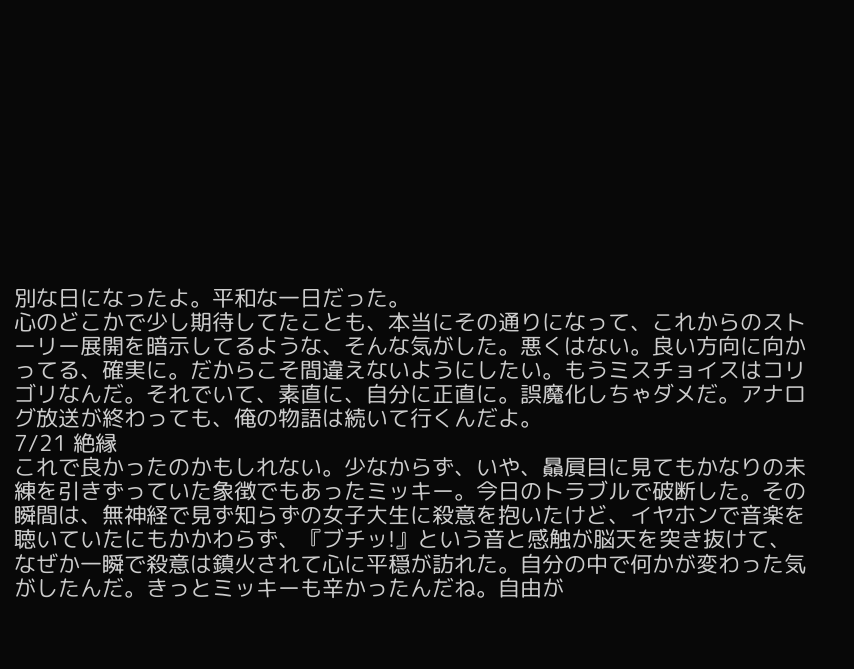別な日になったよ。平和な一日だった。
心のどこかで少し期待してたことも、本当にその通りになって、これからのストーリー展開を暗示してるような、そんな気がした。悪くはない。良い方向に向かってる、確実に。だからこそ間違えないようにしたい。もうミスチョイスはコリゴリなんだ。それでいて、素直に、自分に正直に。誤魔化しちゃダメだ。アナログ放送が終わっても、俺の物語は続いて行くんだよ。
7/21 絶縁
これで良かったのかもしれない。少なからず、いや、贔屓目に見てもかなりの未練を引きずっていた象徴でもあったミッキー。今日のトラブルで破断した。その瞬間は、無神経で見ず知らずの女子大生に殺意を抱いたけど、イヤホンで音楽を聴いていたにもかかわらず、『ブチッ!』という音と感触が脳天を突き抜けて、なぜか一瞬で殺意は鎮火されて心に平穏が訪れた。自分の中で何かが変わった気がしたんだ。きっとミッキーも辛かったんだね。自由が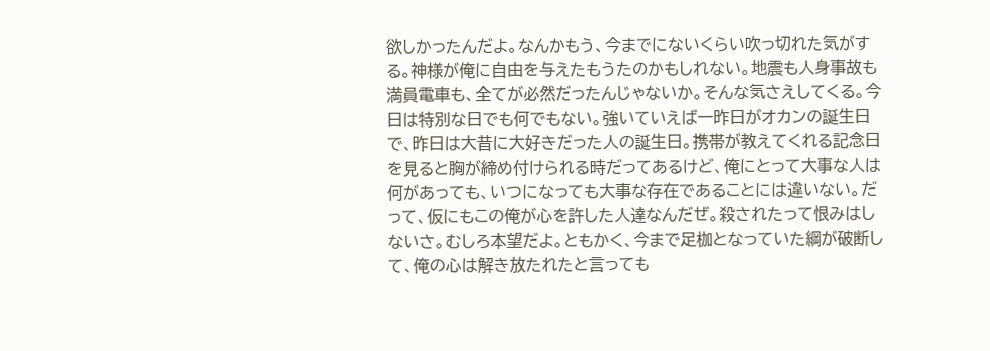欲しかったんだよ。なんかもう、今までにないくらい吹っ切れた気がする。神様が俺に自由を与えたもうたのかもしれない。地震も人身事故も満員電車も、全てが必然だったんじゃないか。そんな気さえしてくる。今日は特別な日でも何でもない。強いていえば一昨日がオカンの誕生日で、昨日は大昔に大好きだった人の誕生日。携帯が教えてくれる記念日を見ると胸が締め付けられる時だってあるけど、俺にとって大事な人は何があっても、いつになっても大事な存在であることには違いない。だって、仮にもこの俺が心を許した人達なんだぜ。殺されたって恨みはしないさ。むしろ本望だよ。ともかく、今まで足枷となっていた綱が破断して、俺の心は解き放たれたと言っても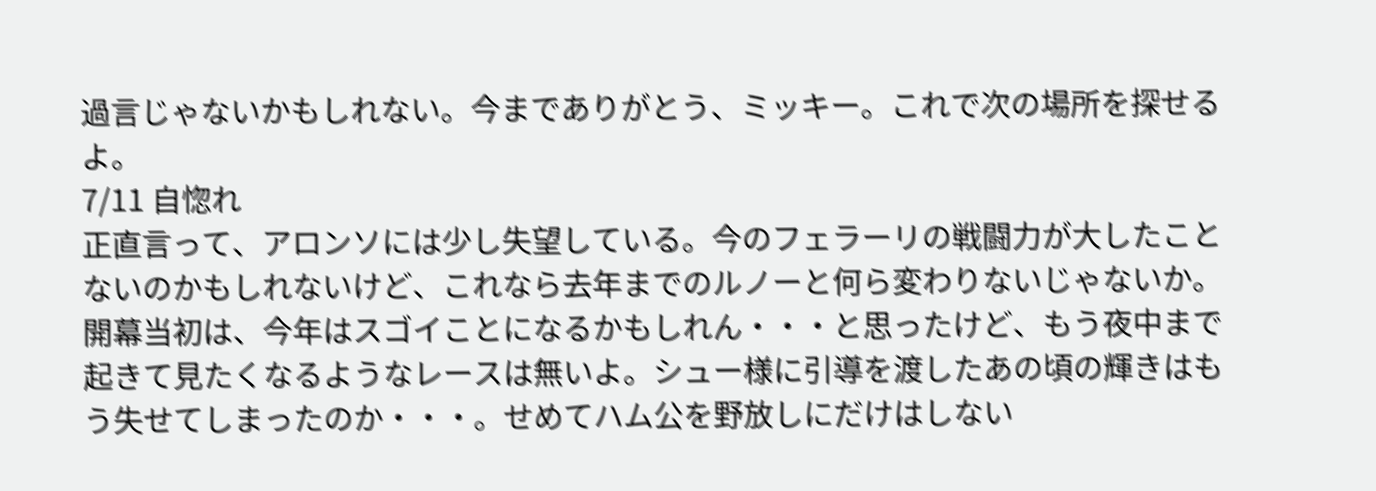過言じゃないかもしれない。今までありがとう、ミッキー。これで次の場所を探せるよ。
7/11 自惚れ
正直言って、アロンソには少し失望している。今のフェラーリの戦闘力が大したことないのかもしれないけど、これなら去年までのルノーと何ら変わりないじゃないか。開幕当初は、今年はスゴイことになるかもしれん・・・と思ったけど、もう夜中まで起きて見たくなるようなレースは無いよ。シュー様に引導を渡したあの頃の輝きはもう失せてしまったのか・・・。せめてハム公を野放しにだけはしない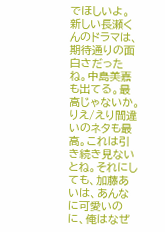でほしいよ。
新しい長瀬くんのドラマは、期待通りの面白さだったね。中島美嘉も出てる。最高じゃないか。りえ/えり間違いのネタも最高。これは引き続き見ないとね。それにしても、加藤あいは、あんなに可愛いのに、俺はなぜ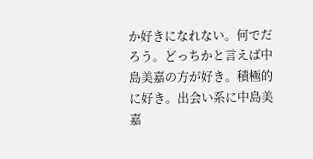か好きになれない。何でだろう。どっちかと言えば中島美嘉の方が好き。積極的に好き。出会い系に中島美嘉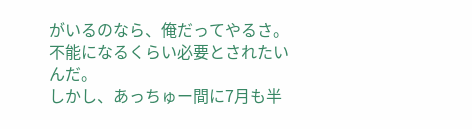がいるのなら、俺だってやるさ。不能になるくらい必要とされたいんだ。
しかし、あっちゅー間に7月も半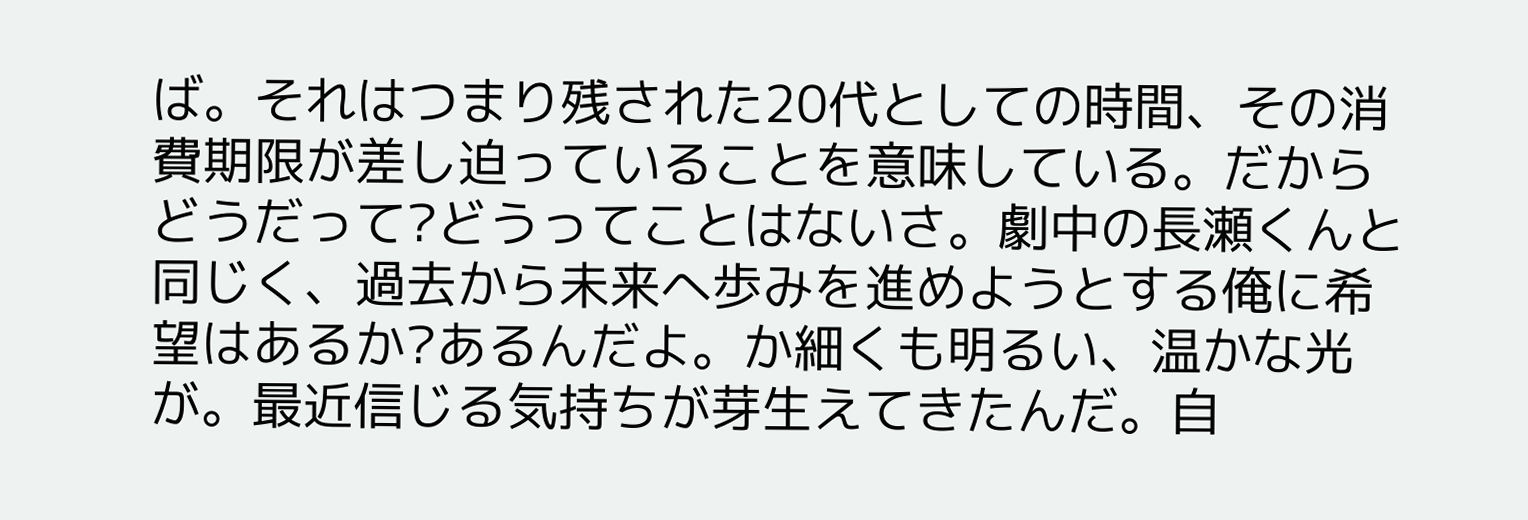ば。それはつまり残された20代としての時間、その消費期限が差し迫っていることを意味している。だからどうだって?どうってことはないさ。劇中の長瀬くんと同じく、過去から未来へ歩みを進めようとする俺に希望はあるか?あるんだよ。か細くも明るい、温かな光が。最近信じる気持ちが芽生えてきたんだ。自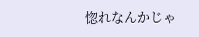惚れなんかじゃ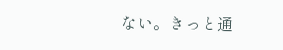ない。きっと通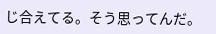じ合えてる。そう思ってんだ。